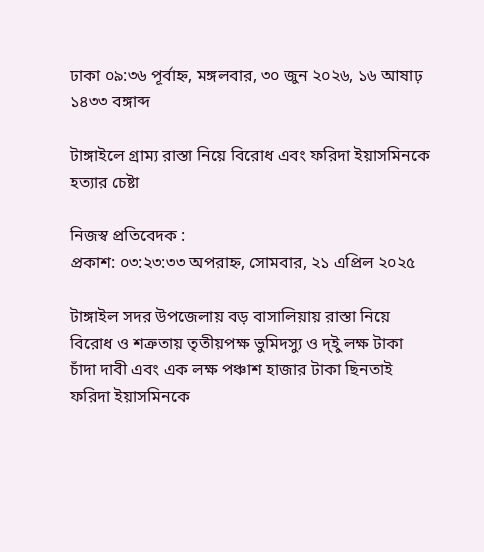ঢাকা ০৯:৩৬ পূর্বাহ্ন, মঙ্গলবার, ৩০ জুন ২০২৬, ১৬ আষাঢ় ১৪৩৩ বঙ্গাব্দ

টাঙ্গাইলে গ্রাম্য রাস্তা নিয়ে বিরোধ এবং ফরিদা ইয়াসমিনকে হত্যার চেষ্টা

নিজস্ব প্রতিবেদক :
প্রকাশ: ০৩:২৩:৩৩ অপরাহ্ন, সোমবার, ২১ এপ্রিল ২০২৫

টাঙ্গাইল সদর উপজেলায় বড় বাসালিয়ায় রাস্তা নিয়ে বিরোধ ও শত্রুতায় তৃতীয়পক্ষ ভুমিদস্যু ও দ্ইু লক্ষ টাকা চাঁদা দাবী এবং এক লক্ষ পঞ্চাশ হাজার টাকা ছিনতাই ফরিদা ইয়াসমিনকে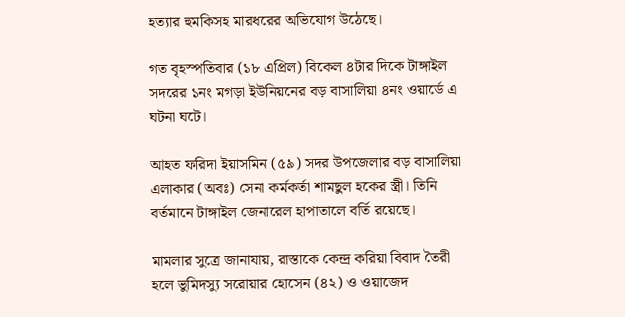হত্যার হুমকিসহ মারধরের অভিযোগ উঠেছে।

গত বৃহস্পতিবার (১৮ এপ্রিল) বিকেল ৪টার দিকে টাঙ্গাইল সদরের ১নং মগড়া ইউনিয়নের বড় বাসালিয়া ৪নং ওয়ার্ডে এ ঘটনা ঘটে।

আহত ফরিদা ইয়াসমিন (৫৯) সদর উপজেলার বড় বাসালিয়া এলাকার (অবঃ) সেনা কর্মকর্তা শামছুল হকের স্ত্রী। তিনি বর্তমানে টাঙ্গাইল জেনারেল হাপাতালে বর্তি রয়েছে।

মামলার সুত্রে জানাযায়, রাস্তাকে কেন্দ্র করিয়া বিবাদ তৈরী হলে ভুমিদস্যু সরোয়ার হোসেন (৪২) ও ওয়াজেদ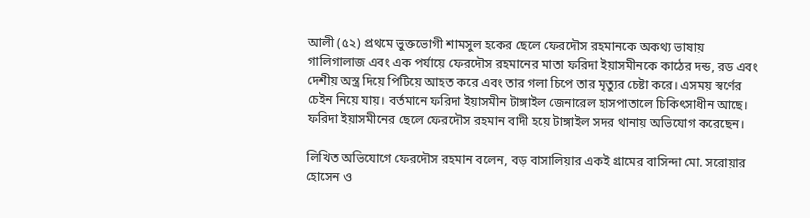আলী (৫২) প্রথমে ভুক্তভোগী শামসুল হকের ছেলে ফেরদৌস রহমানকে অকথ্য ভাষায় গালিগালাজ এবং এক পর্যায়ে ফেরদৌস রহমানের মাতা ফরিদা ইয়াসমীনকে কাঠের দন্ড, রড এবং দেশীয় অস্ত্র দিয়ে পিটিয়ে আহত করে এবং তার গলা চিপে তার মৃত্যুর চেষ্টা করে। এসময় স্বর্ণের চেইন নিয়ে যায়। বর্তমানে ফরিদা ইয়াসমীন টাঙ্গাইল জেনারেল হাসপাতালে চিকিৎসাধীন আছে। ফরিদা ইয়াসমীনের ছেলে ফেরদৌস রহমান বাদী হয়ে টাঙ্গাইল সদর থানায় অভিযোগ করেছেন।

লিখিত অভিযোগে ফেরদৌস রহমান বলেন, বড় বাসালিয়ার একই গ্রামের বাসিন্দা মো. সরোয়ার হোসেন ও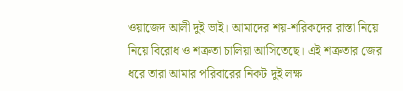ওয়াজেদ আলী দুই ভাই। আমাদের শয়-শরিকদের রাস্তা নিয়ে নিয়ে বিরোধ ও শত্রুতা চালিয়া আসিতেছে। এই শত্রুতার জের ধরে তারা আমার পরিবারের নিকট দুই লক্ষ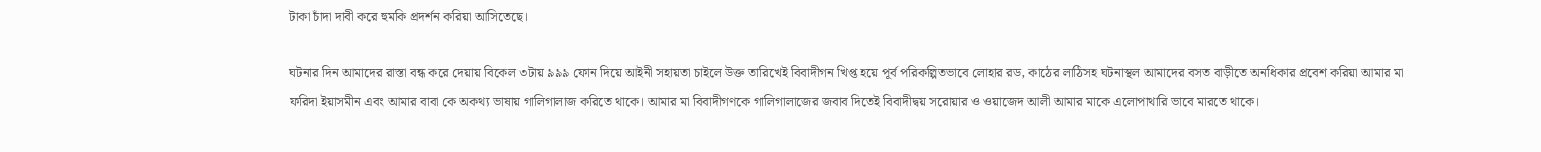টাকা চাঁদা দাবী করে হুমকি প্রদর্শন করিয়া আসিতেছে।

ঘটনার দিন আমাদের রাস্তা বন্ধ করে দেয়ায় বিকেল ৩টায় ৯৯৯ ফোন দিয়ে আইনী সহায়তা চাইলে উক্ত তারিখেই বিবাদীগন খিপ্ত হয়ে পূর্ব পরিকল্পিতভাবে লোহার রড, কাঠের লাঠিসহ ঘটনাস্থল আমাদের বসত বাড়ীতে অনধিকার প্রবেশ করিয়া আমার মা ফরিদা ইয়াসমীন এবং আমার বাবা কে অকথ্য ভাষায় গালিগালাজ করিতে থাকে। আমার মা বিবাদীগণকে গালিগালাজের জবাব দিতেই বিবাদীদ্বয় সরোয়ার ও ওয়াজেদ আলী আমার মাকে এলোপাথারি ভাবে মারতে থাকে।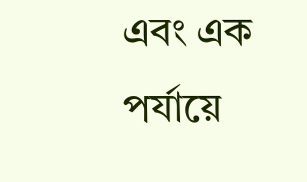এবং এক পর্যায়ে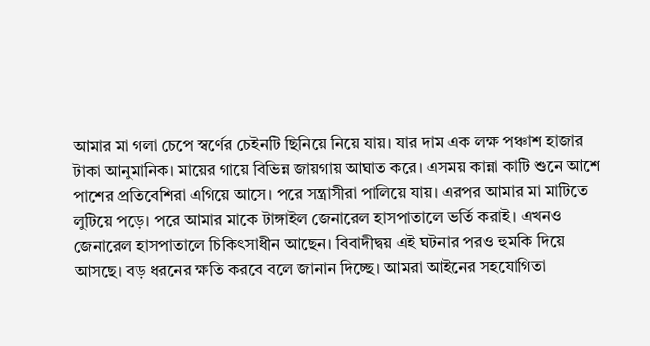আমার মা গলা চেপে স্বর্ণের চেইনটি ছিনিয়ে নিয়ে যায়। যার দাম এক লক্ষ পঞ্চাশ হাজার টাকা আনুমানিক। মায়ের গায়ে বিভিন্ন জায়গায় আঘাত করে। এসময় কান্না কাটি শুনে আশে পাশের প্রতিবেশিরা এগিয়ে আসে। পরে সন্ত্রাসীরা পালিয়ে যায়। এরপর আমার মা মাটিতে লুটিয়ে পড়ে। পরে আমার মাকে টাঙ্গাইল জেনারেল হাসপাতালে ভর্তি করাই। এখনও জেনারেল হাসপাতালে চিকিৎসাধীন আছেন। বিবাদীদ্বয় এই ঘটনার পরও হুমকি দিয়ে আসছে। বড় ধরনের ক্ষতি করবে বলে জানান দিচ্ছে। আমরা আইনের সহযোগিতা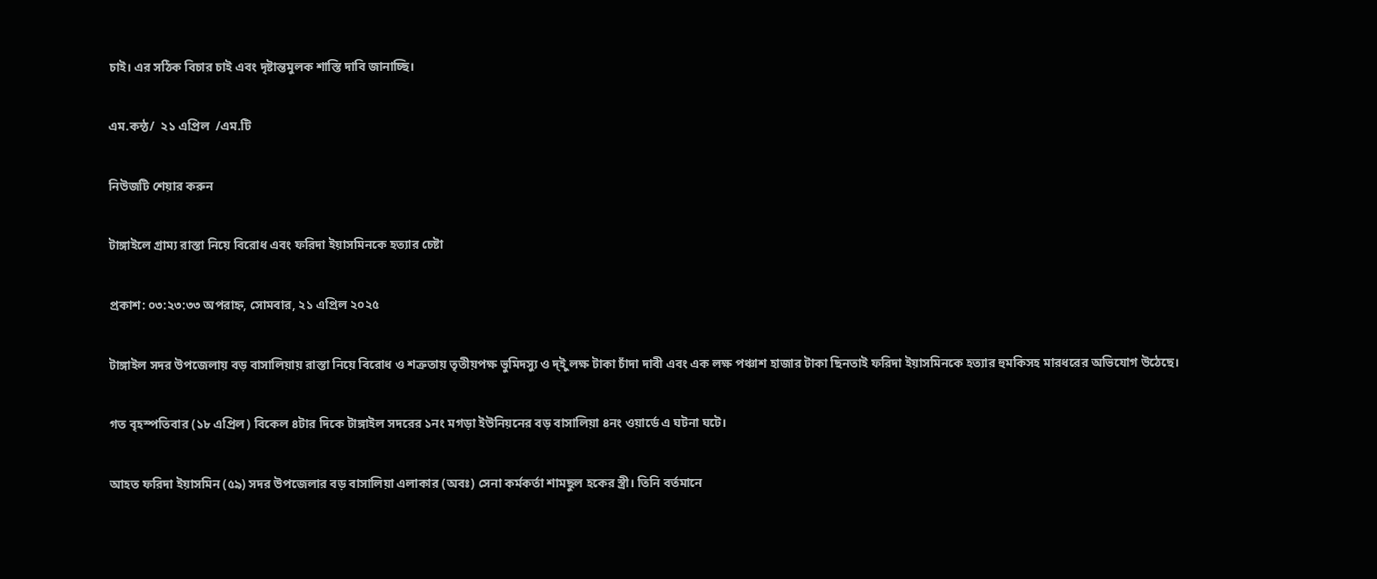চাই। এর সঠিক বিচার চাই এবং দৃষ্টান্তমুলক শাস্তি দাবি জানাচ্ছি।

এম.কন্ঠ/  ২১ এপ্রিল  /এম.টি

নিউজটি শেয়ার করুন

টাঙ্গাইলে গ্রাম্য রাস্তা নিয়ে বিরোধ এবং ফরিদা ইয়াসমিনকে হত্যার চেষ্টা

প্রকাশ: ০৩:২৩:৩৩ অপরাহ্ন, সোমবার, ২১ এপ্রিল ২০২৫

টাঙ্গাইল সদর উপজেলায় বড় বাসালিয়ায় রাস্তা নিয়ে বিরোধ ও শত্রুতায় তৃতীয়পক্ষ ভুমিদস্যু ও দ্ইু লক্ষ টাকা চাঁদা দাবী এবং এক লক্ষ পঞ্চাশ হাজার টাকা ছিনতাই ফরিদা ইয়াসমিনকে হত্যার হুমকিসহ মারধরের অভিযোগ উঠেছে।

গত বৃহস্পতিবার (১৮ এপ্রিল) বিকেল ৪টার দিকে টাঙ্গাইল সদরের ১নং মগড়া ইউনিয়নের বড় বাসালিয়া ৪নং ওয়ার্ডে এ ঘটনা ঘটে।

আহত ফরিদা ইয়াসমিন (৫৯) সদর উপজেলার বড় বাসালিয়া এলাকার (অবঃ) সেনা কর্মকর্তা শামছুল হকের স্ত্রী। তিনি বর্তমানে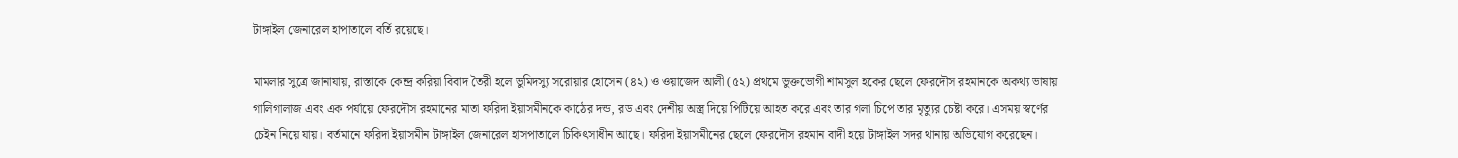টাঙ্গাইল জেনারেল হাপাতালে বর্তি রয়েছে।

মামলার সুত্রে জানাযায়, রাস্তাকে কেন্দ্র করিয়া বিবাদ তৈরী হলে ভুমিদস্যু সরোয়ার হোসেন (৪২) ও ওয়াজেদ আলী (৫২) প্রথমে ভুক্তভোগী শামসুল হকের ছেলে ফেরদৌস রহমানকে অকথ্য ভাষায় গালিগালাজ এবং এক পর্যায়ে ফেরদৌস রহমানের মাতা ফরিদা ইয়াসমীনকে কাঠের দন্ড, রড এবং দেশীয় অস্ত্র দিয়ে পিটিয়ে আহত করে এবং তার গলা চিপে তার মৃত্যুর চেষ্টা করে। এসময় স্বর্ণের চেইন নিয়ে যায়। বর্তমানে ফরিদা ইয়াসমীন টাঙ্গাইল জেনারেল হাসপাতালে চিকিৎসাধীন আছে। ফরিদা ইয়াসমীনের ছেলে ফেরদৌস রহমান বাদী হয়ে টাঙ্গাইল সদর থানায় অভিযোগ করেছেন।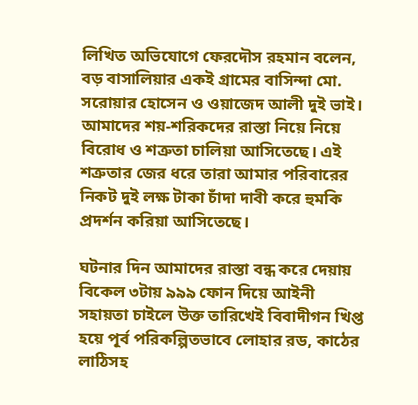লিখিত অভিযোগে ফেরদৌস রহমান বলেন, বড় বাসালিয়ার একই গ্রামের বাসিন্দা মো. সরোয়ার হোসেন ও ওয়াজেদ আলী দুই ভাই। আমাদের শয়-শরিকদের রাস্তা নিয়ে নিয়ে বিরোধ ও শত্রুতা চালিয়া আসিতেছে। এই শত্রুতার জের ধরে তারা আমার পরিবারের নিকট দুই লক্ষ টাকা চাঁদা দাবী করে হুমকি প্রদর্শন করিয়া আসিতেছে।

ঘটনার দিন আমাদের রাস্তা বন্ধ করে দেয়ায় বিকেল ৩টায় ৯৯৯ ফোন দিয়ে আইনী সহায়তা চাইলে উক্ত তারিখেই বিবাদীগন খিপ্ত হয়ে পূর্ব পরিকল্পিতভাবে লোহার রড, কাঠের লাঠিসহ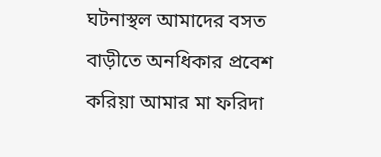ঘটনাস্থল আমাদের বসত বাড়ীতে অনধিকার প্রবেশ করিয়া আমার মা ফরিদা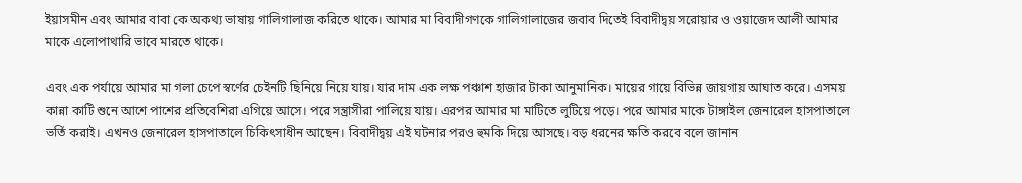ইয়াসমীন এবং আমার বাবা কে অকথ্য ভাষায় গালিগালাজ করিতে থাকে। আমার মা বিবাদীগণকে গালিগালাজের জবাব দিতেই বিবাদীদ্বয় সরোয়ার ও ওয়াজেদ আলী আমার মাকে এলোপাথারি ভাবে মারতে থাকে।

এবং এক পর্যায়ে আমার মা গলা চেপে স্বর্ণের চেইনটি ছিনিয়ে নিয়ে যায়। যার দাম এক লক্ষ পঞ্চাশ হাজার টাকা আনুমানিক। মায়ের গায়ে বিভিন্ন জায়গায় আঘাত করে। এসময় কান্না কাটি শুনে আশে পাশের প্রতিবেশিরা এগিয়ে আসে। পরে সন্ত্রাসীরা পালিয়ে যায়। এরপর আমার মা মাটিতে লুটিয়ে পড়ে। পরে আমার মাকে টাঙ্গাইল জেনারেল হাসপাতালে ভর্তি করাই। এখনও জেনারেল হাসপাতালে চিকিৎসাধীন আছেন। বিবাদীদ্বয় এই ঘটনার পরও হুমকি দিয়ে আসছে। বড় ধরনের ক্ষতি করবে বলে জানান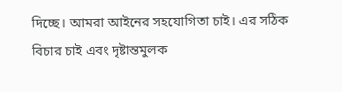দিচ্ছে। আমরা আইনের সহযোগিতা চাই। এর সঠিক বিচার চাই এবং দৃষ্টান্তমুলক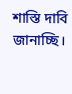শাস্তি দাবি জানাচ্ছি।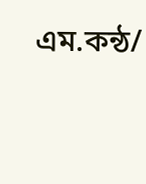এম.কন্ঠ/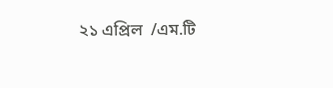২১ এপ্রিল  /এম.টি